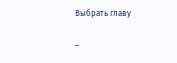Выбрать главу

–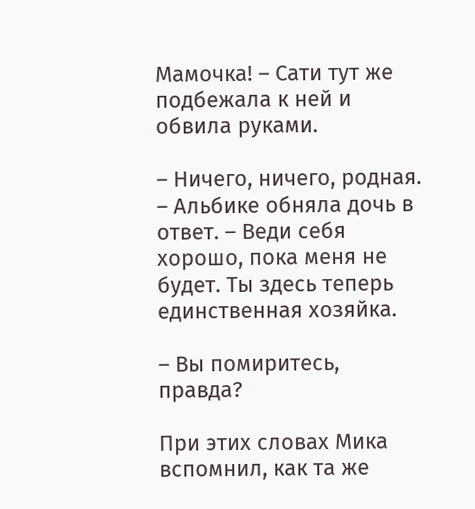Мамочка! – Сати тут же подбежала к ней и обвила руками.

– Ничего, ничего, родная. – Альбике обняла дочь в ответ. – Веди себя хорошо, пока меня не будет. Ты здесь теперь единственная хозяйка.

– Вы помиритесь, правда?

При этих словах Мика вспомнил, как та же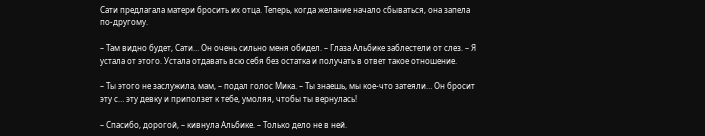Сати предлагала матери бросить их отца. Теперь, когда желание начало сбываться, она запела по-другому.

– Там видно будет, Сати… Он очень сильно меня обидел. – Глаза Альбике заблестели от слез. – Я устала от этого. Устала отдавать всю себя без остатка и получать в ответ такое отношение.

– Ты этого не заслужила, мам, – подал голос Мика. – Ты знаешь, мы кое-что затеяли… Он бросит эту с… эту девку и приползет к тебе, умоляя, чтобы ты вернулась!

– Спасибо, дорогой, – кивнула Альбике. – Только дело не в ней.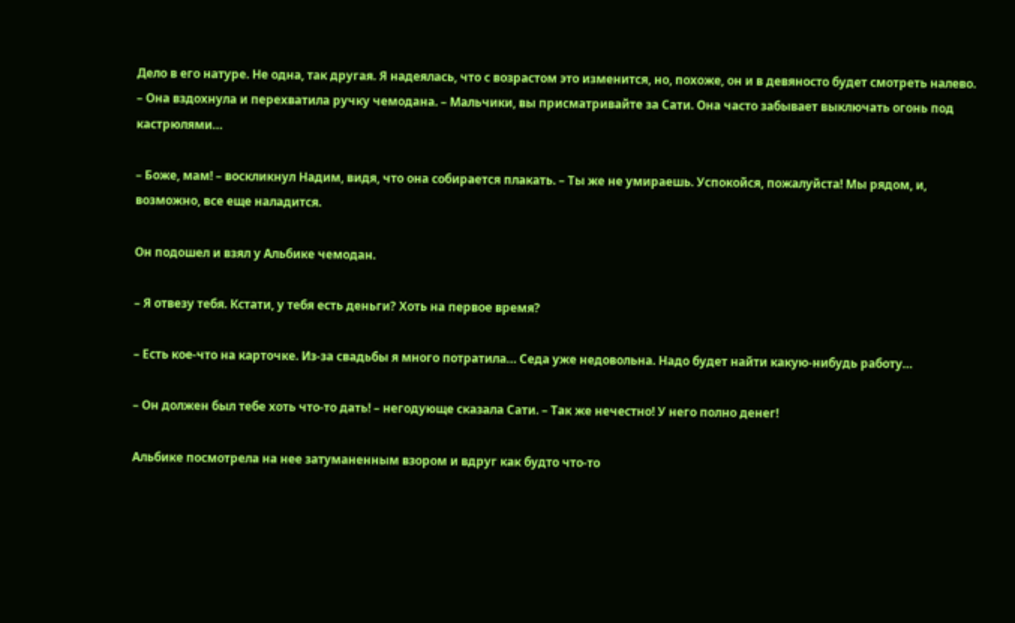Дело в его натуре. Не одна, так другая. Я надеялась, что с возрастом это изменится, но, похоже, он и в девяносто будет смотреть налево. – Она вздохнула и перехватила ручку чемодана. – Мальчики, вы присматривайте за Сати. Она часто забывает выключать огонь под кастрюлями…

– Боже, мам! – воскликнул Надим, видя, что она собирается плакать. – Ты же не умираешь. Успокойся, пожалуйста! Мы рядом, и, возможно, все еще наладится.

Он подошел и взял у Альбике чемодан.

– Я отвезу тебя. Кстати, у тебя есть деньги? Хоть на первое время?

– Есть кое-что на карточке. Из-за свадьбы я много потратила… Седа уже недовольна. Надо будет найти какую-нибудь работу…

– Он должен был тебе хоть что-то дать! – негодующе сказала Сати. – Так же нечестно! У него полно денег!

Альбике посмотрела на нее затуманенным взором и вдруг как будто что-то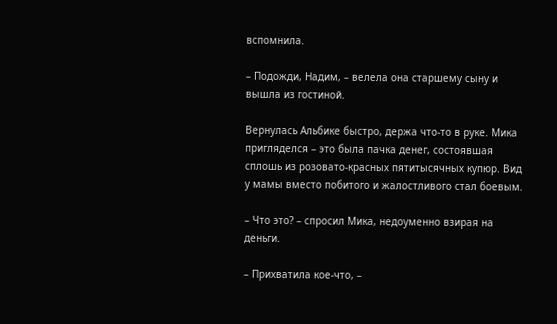вспомнила.

– Подожди, Надим, – велела она старшему сыну и вышла из гостиной.

Вернулась Альбике быстро, держа что-то в руке. Мика пригляделся – это была пачка денег, состоявшая сплошь из розовато-красных пятитысячных купюр. Вид у мамы вместо побитого и жалостливого стал боевым.

– Что это? – спросил Мика, недоуменно взирая на деньги.

– Прихватила кое-что, –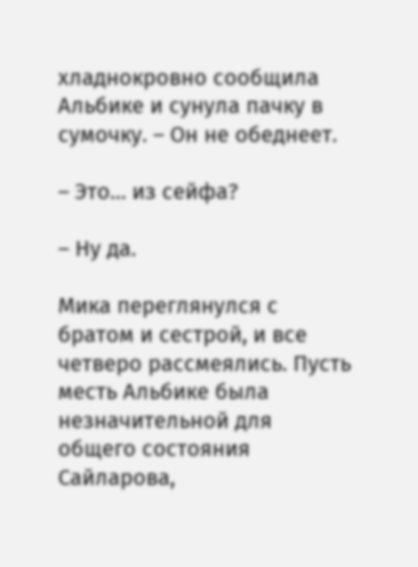хладнокровно сообщила Альбике и сунула пачку в сумочку. – Он не обеднеет.

– Это… из сейфа?

– Ну да.

Мика переглянулся с братом и сестрой, и все четверо рассмеялись. Пусть месть Альбике была незначительной для общего состояния Сайларова,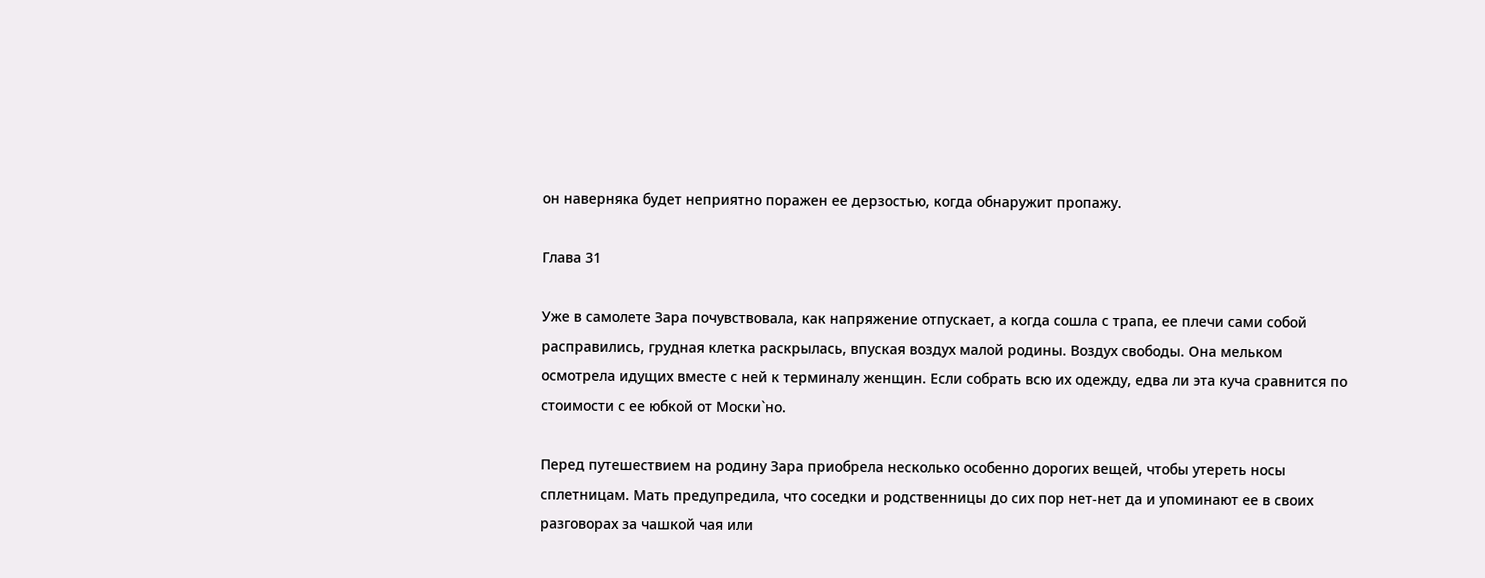он наверняка будет неприятно поражен ее дерзостью, когда обнаружит пропажу.

Глава 31

Уже в самолете Зара почувствовала, как напряжение отпускает, а когда сошла с трапа, ее плечи сами собой расправились, грудная клетка раскрылась, впуская воздух малой родины. Воздух свободы. Она мельком осмотрела идущих вместе с ней к терминалу женщин. Если собрать всю их одежду, едва ли эта куча сравнится по стоимости с ее юбкой от Моски`но.

Перед путешествием на родину Зара приобрела несколько особенно дорогих вещей, чтобы утереть носы сплетницам. Мать предупредила, что соседки и родственницы до сих пор нет-нет да и упоминают ее в своих разговорах за чашкой чая или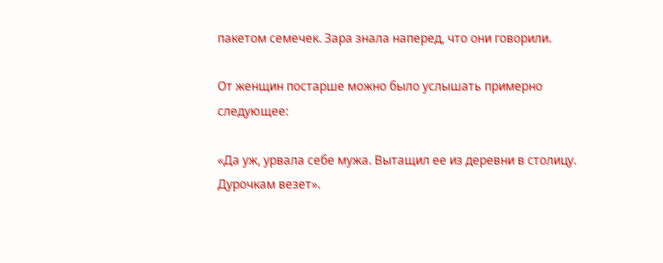пакетом семечек. Зара знала наперед, что они говорили.

От женщин постарше можно было услышать примерно следующее:

«Да уж, урвала себе мужа. Вытащил ее из деревни в столицу. Дурочкам везет».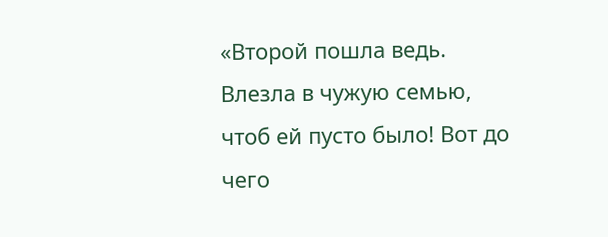«Второй пошла ведь. Влезла в чужую семью, чтоб ей пусто было! Вот до чего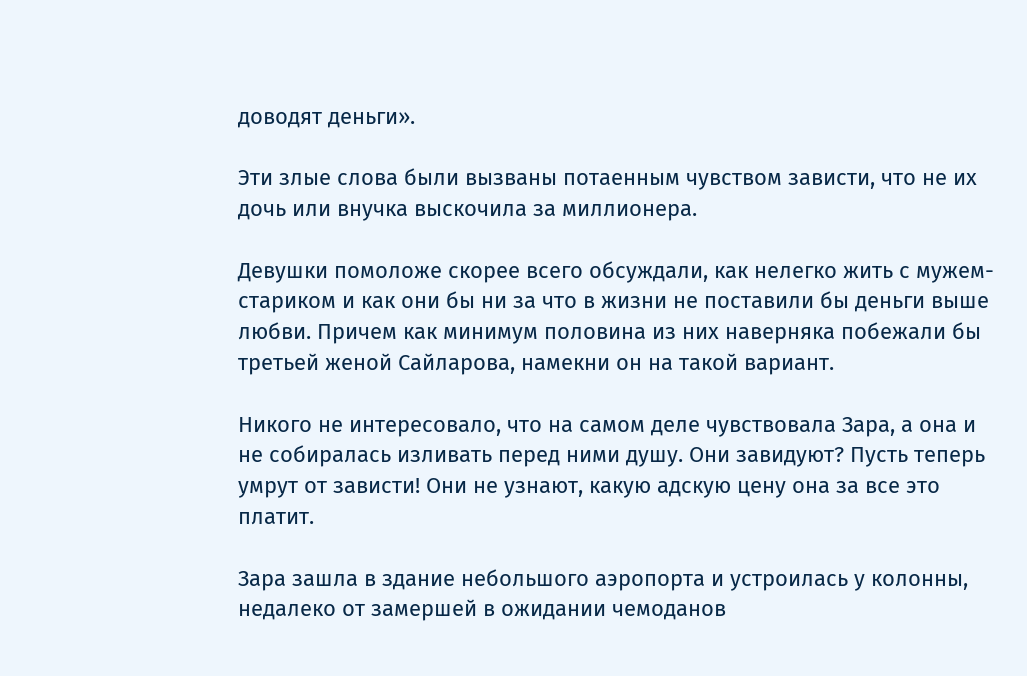доводят деньги».

Эти злые слова были вызваны потаенным чувством зависти, что не их дочь или внучка выскочила за миллионера.

Девушки помоложе скорее всего обсуждали, как нелегко жить с мужем-стариком и как они бы ни за что в жизни не поставили бы деньги выше любви. Причем как минимум половина из них наверняка побежали бы третьей женой Сайларова, намекни он на такой вариант.

Никого не интересовало, что на самом деле чувствовала Зара, а она и не собиралась изливать перед ними душу. Они завидуют? Пусть теперь умрут от зависти! Они не узнают, какую адскую цену она за все это платит.

Зара зашла в здание небольшого аэропорта и устроилась у колонны, недалеко от замершей в ожидании чемоданов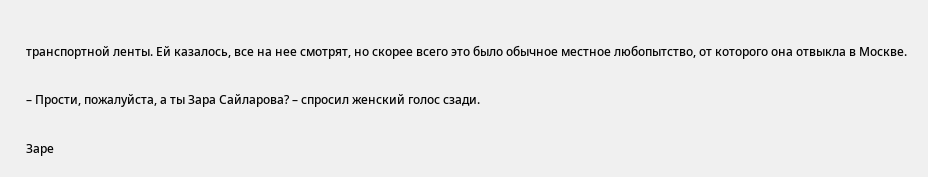транспортной ленты. Ей казалось, все на нее смотрят, но скорее всего это было обычное местное любопытство, от которого она отвыкла в Москве.

– Прости, пожалуйста, а ты Зара Сайларова? – спросил женский голос сзади.

Заре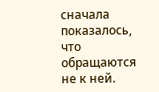сначала показалось, что обращаются не к ней.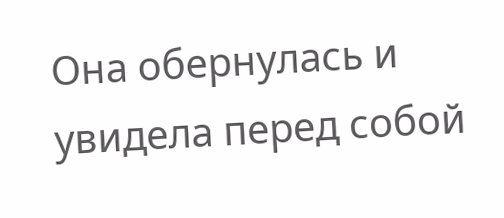Она обернулась и увидела перед собой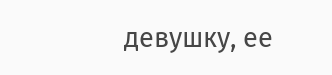девушку, ее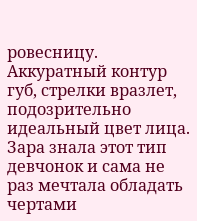ровесницу. Аккуратный контур губ, стрелки вразлет, подозрительно идеальный цвет лица. Зара знала этот тип девчонок и сама не раз мечтала обладать чертами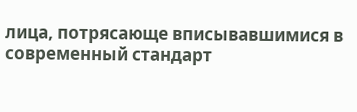лица, потрясающе вписывавшимися в современный стандарт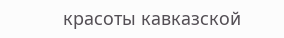красоты кавказской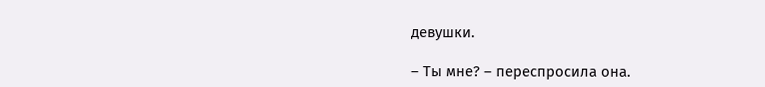девушки.

– Ты мне? – переспросила она.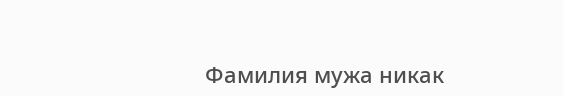Фамилия мужа никак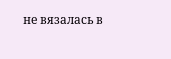не вязалась в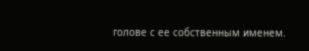голове с ее собственным именем.